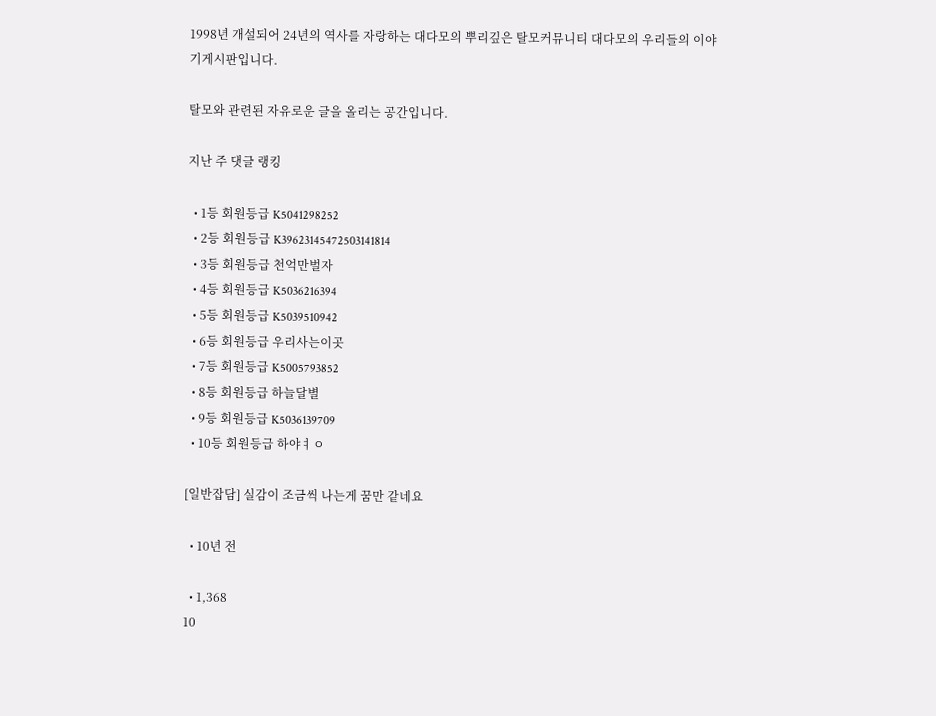1998년 개설되어 24년의 역사를 자랑하는 대다모의 뿌리깊은 탈모커뮤니티 대다모의 우리들의 이야기게시판입니다.

탈모와 관련된 자유로운 글을 올리는 공간입니다.

지난 주 댓글 랭킹

  • 1등 회원등급 K5041298252
  • 2등 회원등급 K39623145472503141814
  • 3등 회원등급 천억만벌자
  • 4등 회원등급 K5036216394
  • 5등 회원등급 K5039510942
  • 6등 회원등급 우리사는이곳
  • 7등 회원등급 K5005793852
  • 8등 회원등급 하늘달별
  • 9등 회원등급 K5036139709
  • 10등 회원등급 하야ㅕㅇ

[일반잡담] 실감이 조금씩 나는게 꿈만 같네요

  • 10년 전

  • 1,368
10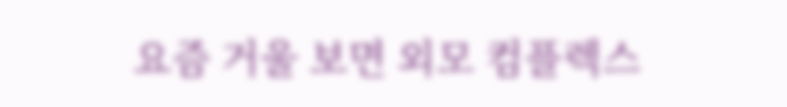요즘 거울 보면 외모 컴플렉스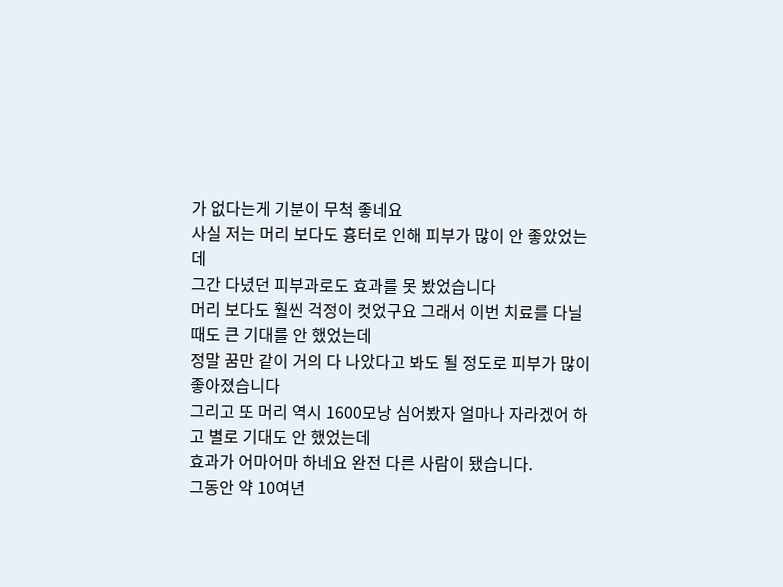가 없다는게 기분이 무척 좋네요
사실 저는 머리 보다도 흉터로 인해 피부가 많이 안 좋았었는데
그간 다녔던 피부과로도 효과를 못 봤었습니다
머리 보다도 훨씬 걱정이 컷었구요 그래서 이번 치료를 다닐때도 큰 기대를 안 했었는데
정말 꿈만 같이 거의 다 나았다고 봐도 될 정도로 피부가 많이 좋아졌습니다
그리고 또 머리 역시 1600모낭 심어봤자 얼마나 자라겠어 하고 별로 기대도 안 했었는데
효과가 어마어마 하네요 완전 다른 사람이 됐습니다.
그동안 약 10여년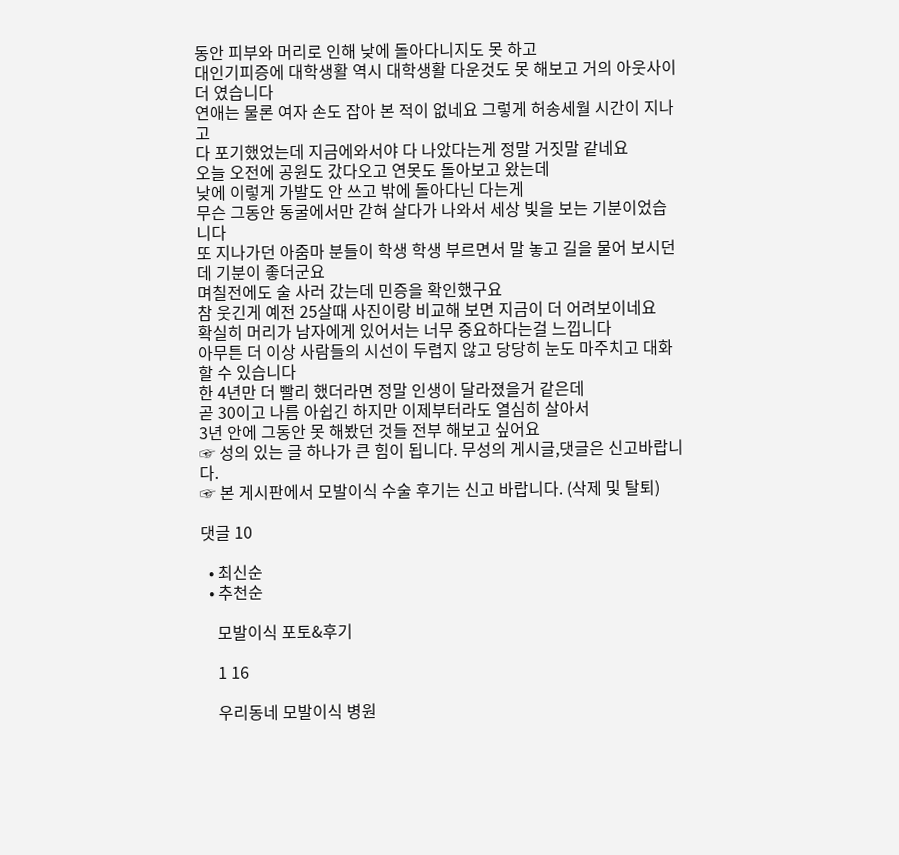동안 피부와 머리로 인해 낮에 돌아다니지도 못 하고
대인기피증에 대학생활 역시 대학생활 다운것도 못 해보고 거의 아웃사이더 였습니다
연애는 물론 여자 손도 잡아 본 적이 없네요 그렇게 허송세월 시간이 지나고
다 포기했었는데 지금에와서야 다 나았다는게 정말 거짓말 같네요
오늘 오전에 공원도 갔다오고 연못도 돌아보고 왔는데
낮에 이렇게 가발도 안 쓰고 밖에 돌아다닌 다는게
무슨 그동안 동굴에서만 갇혀 살다가 나와서 세상 빛을 보는 기분이었습니다
또 지나가던 아줌마 분들이 학생 학생 부르면서 말 놓고 길을 물어 보시던데 기분이 좋더군요
며칠전에도 술 사러 갔는데 민증을 확인했구요
참 웃긴게 예전 25살때 사진이랑 비교해 보면 지금이 더 어려보이네요
확실히 머리가 남자에게 있어서는 너무 중요하다는걸 느낍니다
아무튼 더 이상 사람들의 시선이 두렵지 않고 당당히 눈도 마주치고 대화할 수 있습니다
한 4년만 더 빨리 했더라면 정말 인생이 달라졌을거 같은데
곧 30이고 나름 아쉽긴 하지만 이제부터라도 열심히 살아서
3년 안에 그동안 못 해봤던 것들 전부 해보고 싶어요
☞ 성의 있는 글 하나가 큰 힘이 됩니다. 무성의 게시글,댓글은 신고바랍니다.
☞ 본 게시판에서 모발이식 수술 후기는 신고 바랍니다. (삭제 및 탈퇴)

댓글 10

  • 최신순
  • 추천순

    모발이식 포토&후기

    1 16

    우리동네 모발이식 병원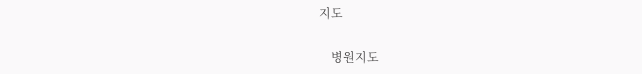지도

    병원지도